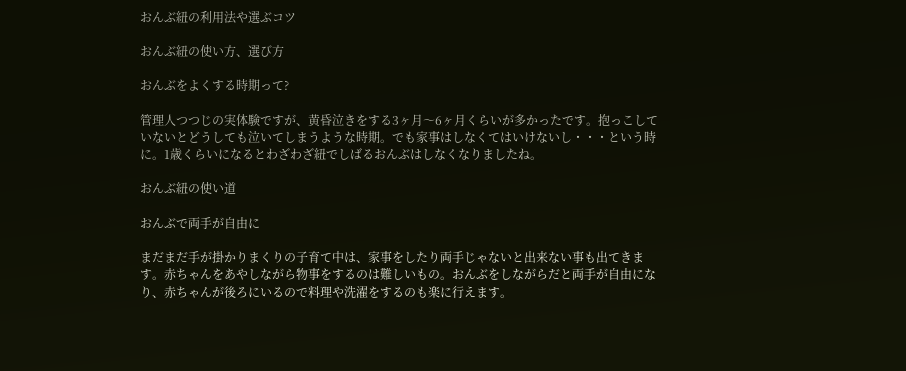おんぶ紐の利用法や選ぶコツ

おんぶ紐の使い方、選び方

おんぶをよくする時期って?

管理人つつじの実体験ですが、黄昏泣きをする3ヶ月〜6ヶ月くらいが多かったです。抱っこしていないとどうしても泣いてしまうような時期。でも家事はしなくてはいけないし・・・という時に。1歳くらいになるとわざわざ紐でしばるおんぶはしなくなりましたね。

おんぶ紐の使い道

おんぶで両手が自由に

まだまだ手が掛かりまくりの子育て中は、家事をしたり両手じゃないと出来ない事も出てきます。赤ちゃんをあやしながら物事をするのは難しいもの。おんぶをしながらだと両手が自由になり、赤ちゃんが後ろにいるので料理や洗濯をするのも楽に行えます。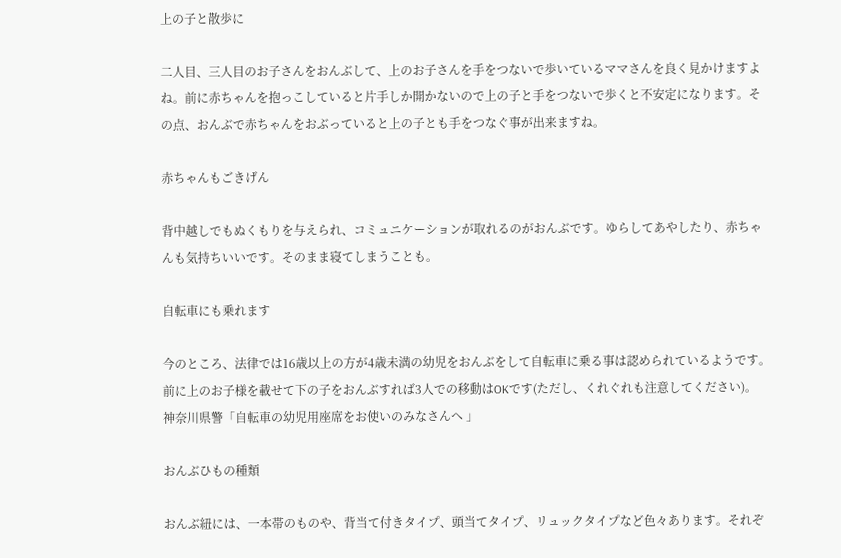上の子と散歩に

二人目、三人目のお子さんをおんぶして、上のお子さんを手をつないで歩いているママさんを良く見かけますよね。前に赤ちゃんを抱っこしていると片手しか開かないので上の子と手をつないで歩くと不安定になります。その点、おんぶで赤ちゃんをおぶっていると上の子とも手をつなぐ事が出来ますね。

赤ちゃんもごきげん

背中越しでもぬくもりを与えられ、コミュニケーションが取れるのがおんぶです。ゆらしてあやしたり、赤ちゃんも気持ちいいです。そのまま寝てしまうことも。

自転車にも乗れます

今のところ、法律では16歳以上の方が4歳未満の幼児をおんぶをして自転車に乗る事は認められているようです。前に上のお子様を載せて下の子をおんぶすれば3人での移動はOKです(ただし、くれぐれも注意してください)。
神奈川県警「自転車の幼児用座席をお使いのみなさんへ 」

おんぶひもの種類

おんぶ紐には、一本帯のものや、背当て付きタイプ、頭当てタイプ、リュックタイプなど色々あります。それぞ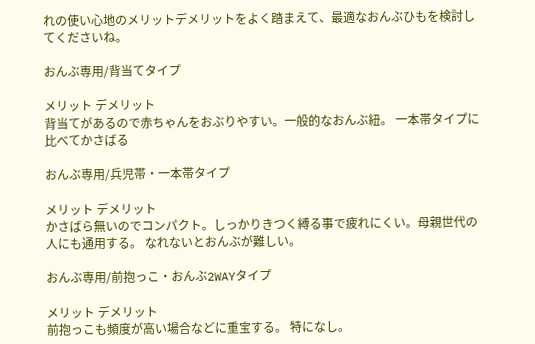れの使い心地のメリットデメリットをよく踏まえて、最適なおんぶひもを検討してくださいね。

おんぶ専用/背当てタイプ

メリット デメリット
背当てがあるので赤ちゃんをおぶりやすい。一般的なおんぶ紐。 一本帯タイプに比べてかさばる

おんぶ専用/兵児帯・一本帯タイプ

メリット デメリット
かさばら無いのでコンパクト。しっかりきつく縛る事で疲れにくい。母親世代の人にも通用する。 なれないとおんぶが難しい。

おんぶ専用/前抱っこ・おんぶ2WAYタイプ

メリット デメリット
前抱っこも頻度が高い場合などに重宝する。 特になし。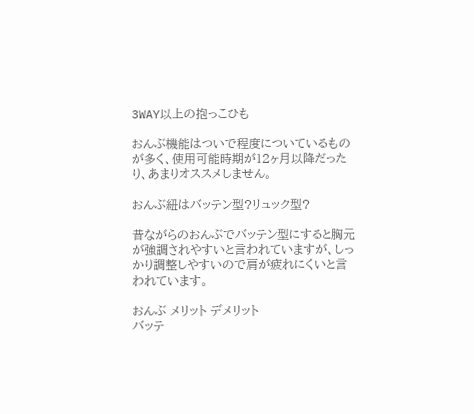3WAY以上の抱っこひも

おんぶ機能はついで程度についているものが多く、使用可能時期が12ヶ月以降だったり、あまりオススメしません。

おんぶ紐はバッテン型?リュック型?

昔ながらのおんぶでバッテン型にすると胸元が強調されやすいと言われていますが、しっかり調整しやすいので肩が疲れにくいと言われています。

おんぶ メリット デメリット
バッテ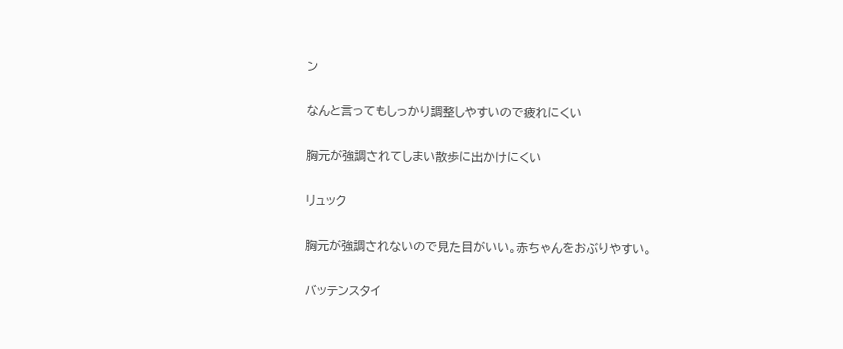ン

なんと言ってもしっかり調整しやすいので疲れにくい

胸元が強調されてしまい散歩に出かけにくい

リュック

胸元が強調されないので見た目がいい。赤ちゃんをおぶりやすい。

バッテンスタイ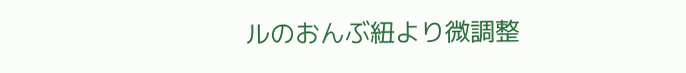ルのおんぶ紐より微調整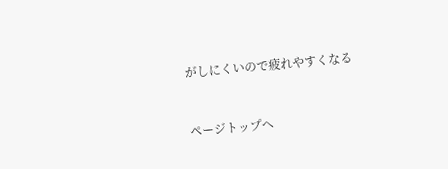がしにくいので疲れやすくなる


ページトップへ